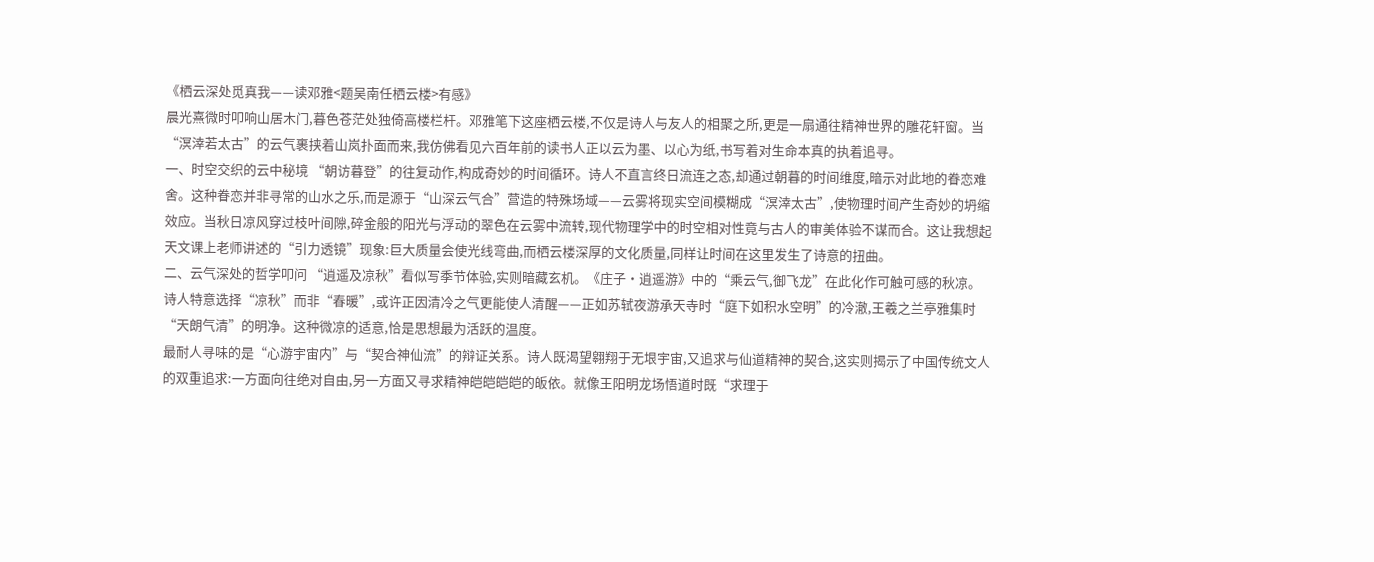《栖云深处觅真我——读邓雅<题吴南任栖云楼>有感》
晨光熹微时叩响山居木门,暮色苍茫处独倚高楼栏杆。邓雅笔下这座栖云楼,不仅是诗人与友人的相聚之所,更是一扇通往精神世界的雕花轩窗。当“溟涬若太古”的云气裹挟着山岚扑面而来,我仿佛看见六百年前的读书人正以云为墨、以心为纸,书写着对生命本真的执着追寻。
一、时空交织的云中秘境 “朝访暮登”的往复动作,构成奇妙的时间循环。诗人不直言终日流连之态,却通过朝暮的时间维度,暗示对此地的眷恋难舍。这种眷恋并非寻常的山水之乐,而是源于“山深云气合”营造的特殊场域——云雾将现实空间模糊成“溟涬太古”,使物理时间产生奇妙的坍缩效应。当秋日凉风穿过枝叶间隙,碎金般的阳光与浮动的翠色在云雾中流转,现代物理学中的时空相对性竟与古人的审美体验不谋而合。这让我想起天文课上老师讲述的“引力透镜”现象:巨大质量会使光线弯曲,而栖云楼深厚的文化质量,同样让时间在这里发生了诗意的扭曲。
二、云气深处的哲学叩问 “逍遥及凉秋”看似写季节体验,实则暗藏玄机。《庄子·逍遥游》中的“乘云气,御飞龙”在此化作可触可感的秋凉。诗人特意选择“凉秋”而非“春暖”,或许正因清冷之气更能使人清醒——正如苏轼夜游承天寺时“庭下如积水空明”的冷澈,王羲之兰亭雅集时“天朗气清”的明净。这种微凉的适意,恰是思想最为活跃的温度。
最耐人寻味的是“心游宇宙内”与“契合神仙流”的辩证关系。诗人既渴望翱翔于无垠宇宙,又追求与仙道精神的契合,这实则揭示了中国传统文人的双重追求:一方面向往绝对自由,另一方面又寻求精神皑皑皑皑的皈依。就像王阳明龙场悟道时既“求理于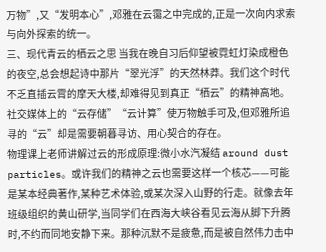万物”,又“发明本心”,邓雅在云霭之中完成的,正是一次向内求索与向外探索的统一。
三、现代青云的栖云之思 当我在晚自习后仰望被霓虹灯染成橙色的夜空,总会想起诗中那片“翠光浮”的天然林莽。我们这个时代不乏直插云霄的摩天大楼,却难得见到真正“栖云”的精神高地。社交媒体上的“云存储”“云计算”使万物触手可及,但邓雅所追寻的“云”却是需要朝暮寻访、用心契合的存在。
物理课上老师讲解过云的形成原理:微小水汽凝结 around dust particles。或许我们的精神之云也需要这样一个核芯——可能是某本经典著作,某种艺术体验,或某次深入山野的行走。就像去年班级组织的黄山研学,当同学们在西海大峡谷看见云海从脚下升腾时,不约而同地安静下来。那种沉默不是疲惫,而是被自然伟力击中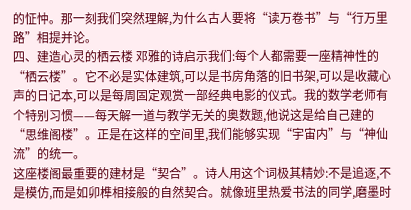的怔忡。那一刻我们突然理解,为什么古人要将“读万卷书”与“行万里路”相提并论。
四、建造心灵的栖云楼 邓雅的诗启示我们:每个人都需要一座精神性的“栖云楼”。它不必是实体建筑,可以是书房角落的旧书架,可以是收藏心声的日记本,可以是每周固定观赏一部经典电影的仪式。我的数学老师有个特别习惯——每天解一道与教学无关的奥数题,他说这是给自己建的“思维阁楼”。正是在这样的空间里,我们能够实现“宇宙内”与“神仙流”的统一。
这座楼阁最重要的建材是“契合”。诗人用这个词极其精妙:不是追逐,不是模仿,而是如卯榫相接般的自然契合。就像班里热爱书法的同学,磨墨时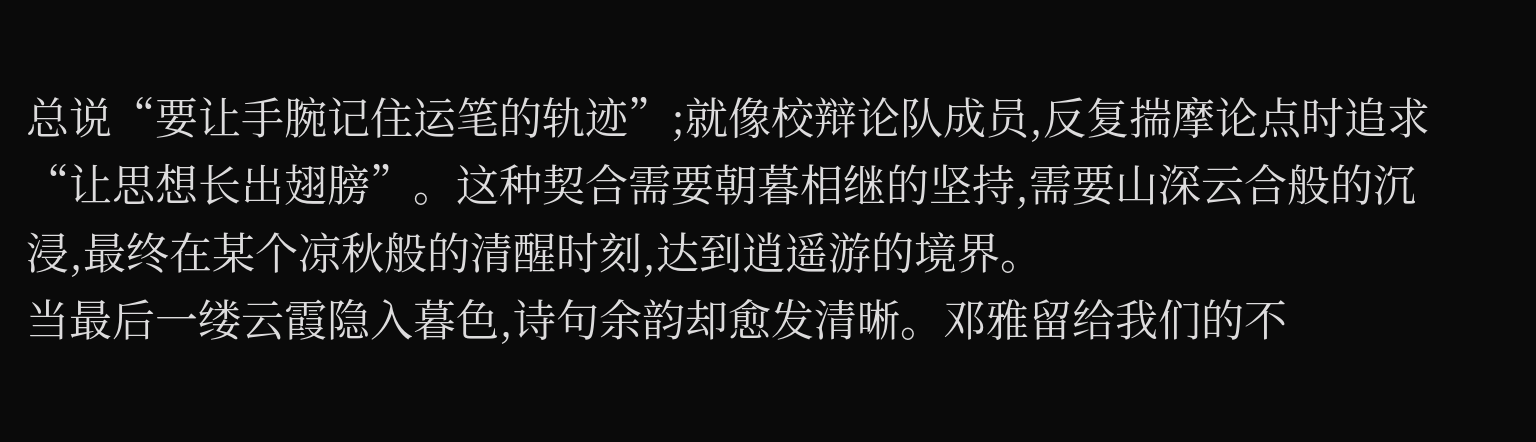总说“要让手腕记住运笔的轨迹”;就像校辩论队成员,反复揣摩论点时追求“让思想长出翅膀”。这种契合需要朝暮相继的坚持,需要山深云合般的沉浸,最终在某个凉秋般的清醒时刻,达到逍遥游的境界。
当最后一缕云霞隐入暮色,诗句余韵却愈发清晰。邓雅留给我们的不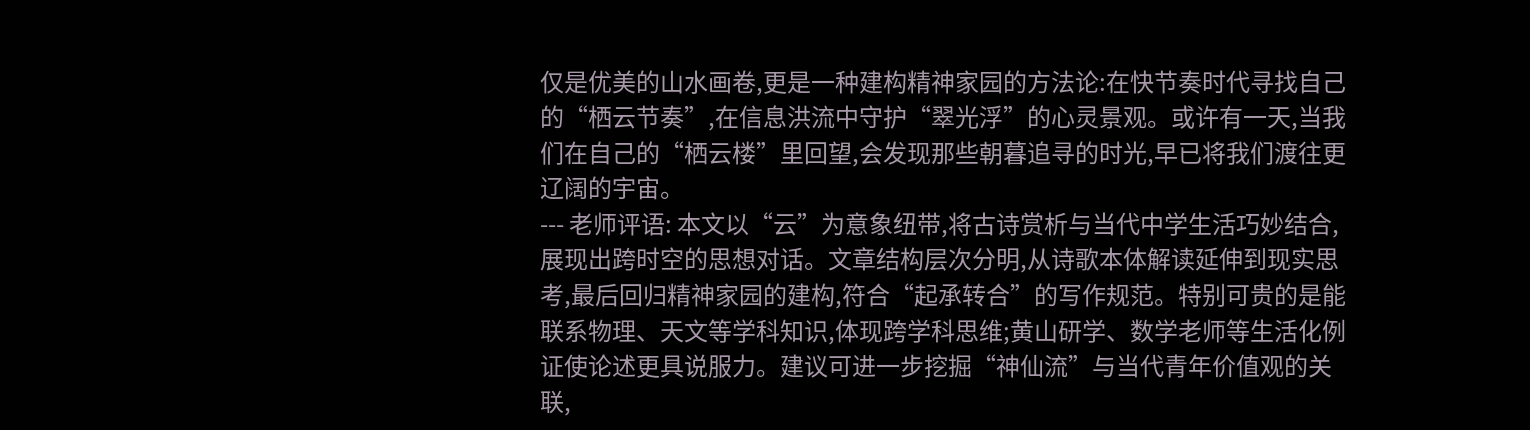仅是优美的山水画卷,更是一种建构精神家园的方法论:在快节奏时代寻找自己的“栖云节奏”,在信息洪流中守护“翠光浮”的心灵景观。或许有一天,当我们在自己的“栖云楼”里回望,会发现那些朝暮追寻的时光,早已将我们渡往更辽阔的宇宙。
--- 老师评语: 本文以“云”为意象纽带,将古诗赏析与当代中学生活巧妙结合,展现出跨时空的思想对话。文章结构层次分明,从诗歌本体解读延伸到现实思考,最后回归精神家园的建构,符合“起承转合”的写作规范。特别可贵的是能联系物理、天文等学科知识,体现跨学科思维;黄山研学、数学老师等生活化例证使论述更具说服力。建议可进一步挖掘“神仙流”与当代青年价值观的关联,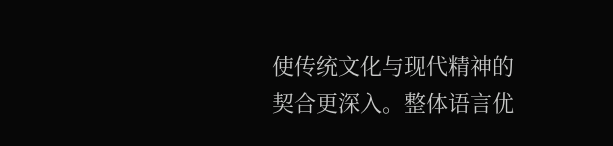使传统文化与现代精神的契合更深入。整体语言优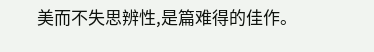美而不失思辨性,是篇难得的佳作。